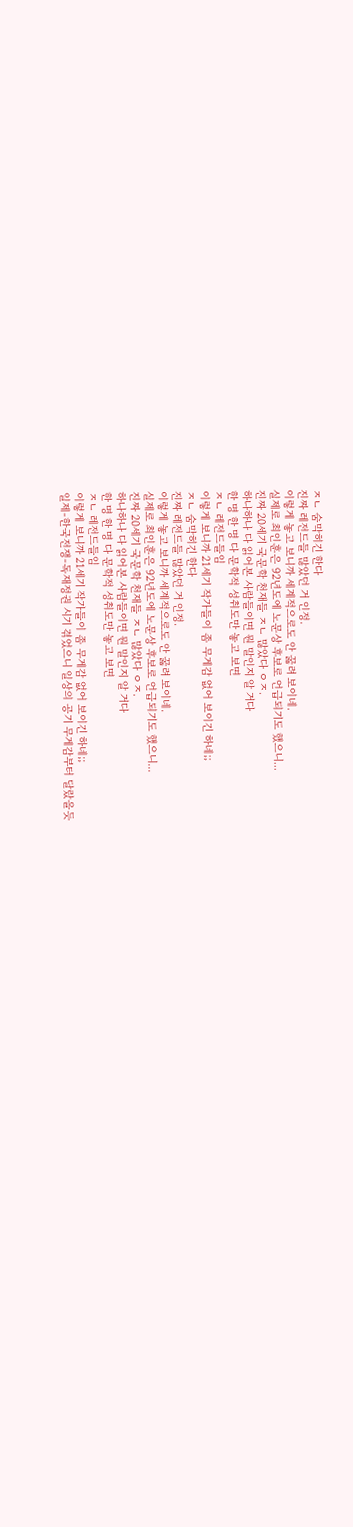ㅈㄴ 숨막히긴 한다
진짜 레전드들 많았던 거 인정.
이렇게 놓고 보니까 세계적으로도 안 꿇려 보이네.
실제로 최인훈은 92년도에 노문상 후보로 언급되기도 했으니...
진짜 20세기 국문학 천재들 ㅈㄴ 많았다 ㅇㅈ.
하나하나 다 읽어본 사람들이면 뭔 말인지 알 거다
한 명 한 명 다 문학적 성취도만 놓고 보면
ㅈㄴ 레전드들임
이렇게 보니까 21세기 작가들이 좀 무게감 없어 보이긴 하네;;
ㅈㄴ 숨막히긴 한다
진짜 레전드들 많았던 거 인정.
이렇게 놓고 보니까 세계적으로도 안 꿇려 보이네.
실제로 최인훈은 92년도에 노문상 후보로 언급되기도 했으니...
진짜 20세기 국문학 천재들 ㅈㄴ 많았다 ㅇㅈ.
하나하나 다 읽어본 사람들이면 뭔 말인지 알 거다
한 명 한 명 다 문학적 성취도만 놓고 보면
ㅈㄴ 레전드들임
이렇게 보니까 21세기 작가들이 좀 무게감 없어 보이긴 하네;;
일제-한국전쟁-독재정권 시기 겪었으니 일상의 공기 무게감부터 달랐을듯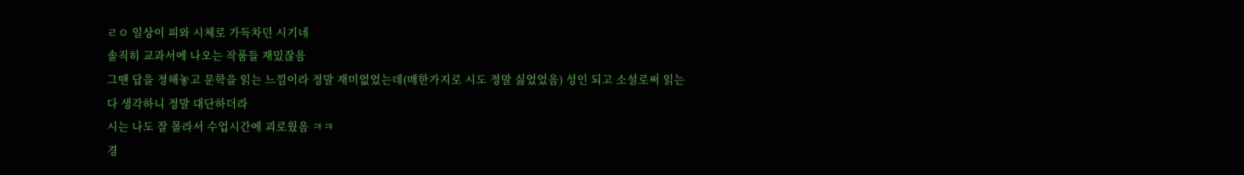ㄹㅇ 일상이 피와 시체로 가득차던 시기네
솔직히 교과서에 나오는 작품들 재밌잖음
그땐 답을 정해놓고 문학을 읽는 느낌이라 정말 재미없었는데(매한가지로 시도 정말 싫었었음) 성인 되고 소설로써 읽는다 생각하니 정말 대단하더라
시는 나도 잘 몰라서 수업시간에 괴로웠음 ㅋㅋ
경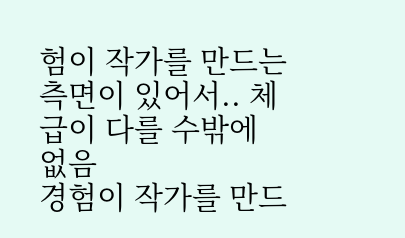험이 작가를 만드는 측면이 있어서.. 체급이 다를 수밖에 없음
경험이 작가를 만드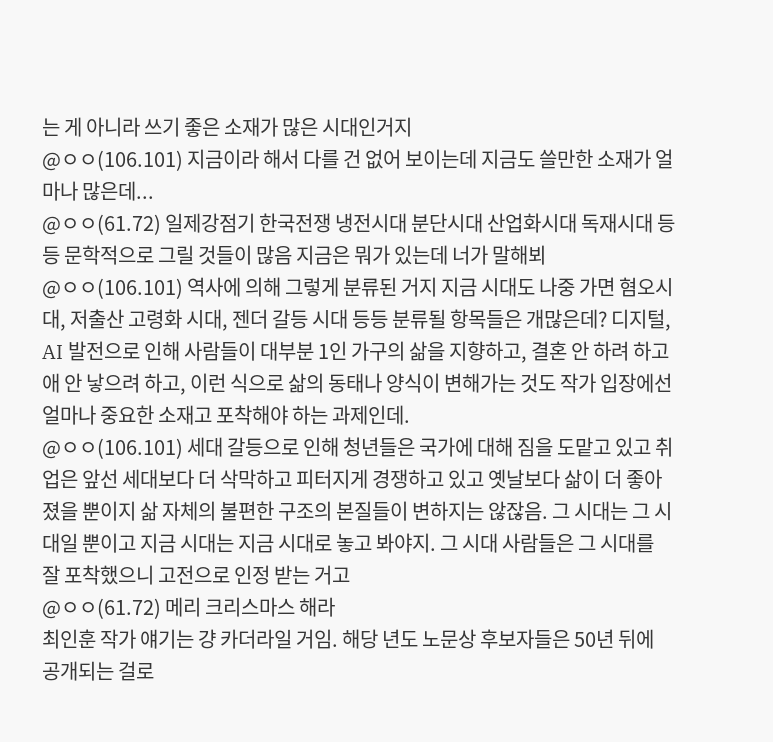는 게 아니라 쓰기 좋은 소재가 많은 시대인거지
@ㅇㅇ(106.101) 지금이라 해서 다를 건 없어 보이는데 지금도 쓸만한 소재가 얼마나 많은데...
@ㅇㅇ(61.72) 일제강점기 한국전쟁 냉전시대 분단시대 산업화시대 독재시대 등등 문학적으로 그릴 것들이 많음 지금은 뭐가 있는데 너가 말해뵈
@ㅇㅇ(106.101) 역사에 의해 그렇게 분류된 거지 지금 시대도 나중 가면 혐오시대, 저출산 고령화 시대, 젠더 갈등 시대 등등 분류될 항목들은 개많은데? 디지털, AI 발전으로 인해 사람들이 대부분 1인 가구의 삶을 지향하고, 결혼 안 하려 하고 애 안 낳으려 하고, 이런 식으로 삶의 동태나 양식이 변해가는 것도 작가 입장에선 얼마나 중요한 소재고 포착해야 하는 과제인데.
@ㅇㅇ(106.101) 세대 갈등으로 인해 청년들은 국가에 대해 짐을 도맡고 있고 취업은 앞선 세대보다 더 삭막하고 피터지게 경쟁하고 있고 옛날보다 삶이 더 좋아졌을 뿐이지 삶 자체의 불편한 구조의 본질들이 변하지는 않잖음. 그 시대는 그 시대일 뿐이고 지금 시대는 지금 시대로 놓고 봐야지. 그 시대 사람들은 그 시대를 잘 포착했으니 고전으로 인정 받는 거고
@ㅇㅇ(61.72) 메리 크리스마스 해라
최인훈 작가 얘기는 걍 카더라일 거임. 해당 년도 노문상 후보자들은 50년 뒤에 공개되는 걸로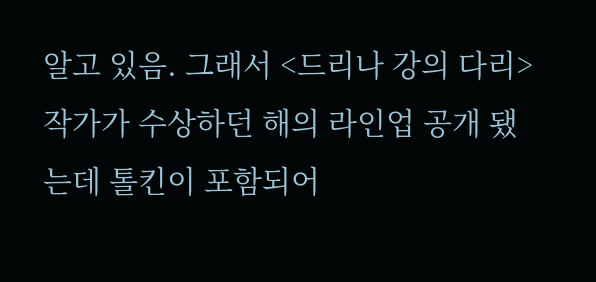알고 있음. 그래서 <드리나 강의 다리> 작가가 수상하던 해의 라인업 공개 됐는데 톨킨이 포함되어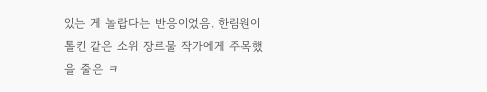있는 게 놀랍다는 반응이었음. 한림원이 톨킨 같은 소위 장르물 작가에게 주목했을 줄은 ㅋ